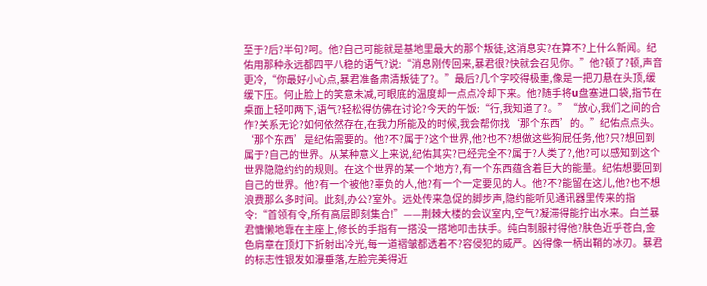至于?后?半句?呵。他?自己可能就是基地里最大的那个叛徒,这消息实?在算不?上什么新闻。纪佑用那种永远都四平八稳的语气?说:“消息刚传回来,暴君很?快就会召见你。”他?顿了?顿,声音更冷,“你最好小心点,暴君准备肃清叛徒了?。”最后?几个字咬得极重,像是一把刀悬在头顶,缓缓下压。何止脸上的笑意未减,可眼底的温度却一点点冷却下来。他?随手将u盘塞进口袋,指节在桌面上轻叩两下,语气?轻松得仿佛在讨论?今天的午饭:“行,我知道了?。”“放心,我们之间的合作?关系无论?如何依然存在,在我力所能及的时候,我会帮你找‘那个东西’的。”纪佑点点头。‘那个东西’是纪佑需要的。他?不?属于?这个世界,他?也不?想做这些狗屁任务,他?只?想回到属于?自己的世界。从某种意义上来说,纪佑其实?已经完全不?属于?人类了?,他?可以感知到这个世界隐隐约约的规则。在这个世界的某一个地方?,有一个东西蕴含着巨大的能量。纪佑想要回到自己的世界。他?有一个被他?辜负的人,他?有一个一定要见的人。他?不?能留在这儿,他?也不想浪费那么多时间。此刻,办公?室外。远处传来急促的脚步声,隐约能听见通讯器里传来的指令:“首领有令,所有高层即刻集合!”——荆棘大楼的会议室内,空气?凝滞得能拧出水来。白兰暴君慵懒地靠在主座上,修长的手指有一搭没一搭地叩击扶手。纯白制服衬得他?肤色近乎苍白,金色肩章在顶灯下折射出冷光,每一道褶皱都透着不?容侵犯的威严。凶得像一柄出鞘的冰刃。暴君的标志性银发如瀑垂落,左脸完美得近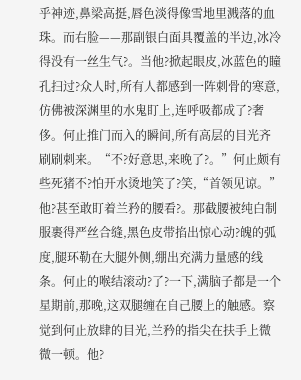乎神迹,鼻梁高挺,唇色淡得像雪地里溅落的血珠。而右脸——那副银白面具覆盖的半边,冰冷得没有一丝生气?。当他?掀起眼皮,冰蓝色的瞳孔扫过?众人时,所有人都感到一阵刺骨的寒意,仿佛被深渊里的水鬼盯上,连呼吸都成了?奢侈。何止推门而入的瞬间,所有高层的目光齐刷刷刺来。“不?好意思,来晚了?。”何止颇有些死猪不?怕开水烫地笑了?笑,“首领见谅。”他?甚至敢盯着兰矜的腰看?。那截腰被纯白制服裹得严丝合缝,黑色皮带掐出惊心动?魄的弧度,腿环勒在大腿外侧,绷出充满力量感的线条。何止的喉结滚动?了?一下,满脑子都是一个星期前,那晚,这双腿缠在自己腰上的触感。察觉到何止放肆的目光,兰矜的指尖在扶手上微微一顿。他?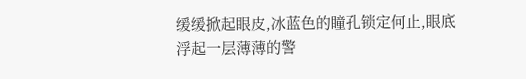缓缓掀起眼皮,冰蓝色的瞳孔锁定何止,眼底浮起一层薄薄的警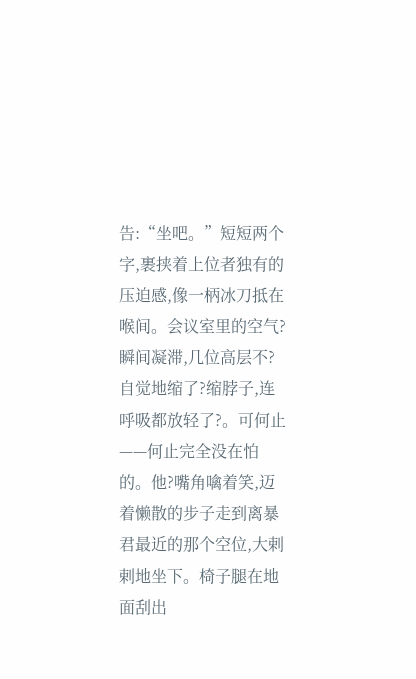告:“坐吧。”短短两个字,裹挟着上位者独有的压迫感,像一柄冰刀抵在喉间。会议室里的空气?瞬间凝滞,几位高层不?自觉地缩了?缩脖子,连呼吸都放轻了?。可何止——何止完全没在怕的。他?嘴角噙着笑,迈着懒散的步子走到离暴君最近的那个空位,大剌剌地坐下。椅子腿在地面刮出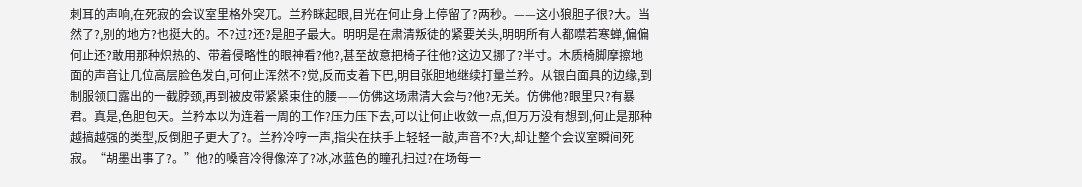刺耳的声响,在死寂的会议室里格外突兀。兰矜眯起眼,目光在何止身上停留了?两秒。——这小狼胆子很?大。当然了?,别的地方?也挺大的。不?过?还?是胆子最大。明明是在肃清叛徒的紧要关头,明明所有人都噤若寒蝉,偏偏何止还?敢用那种炽热的、带着侵略性的眼神看?他?,甚至故意把椅子往他?这边又挪了?半寸。木质椅脚摩擦地面的声音让几位高层脸色发白,可何止浑然不?觉,反而支着下巴,明目张胆地继续打量兰矜。从银白面具的边缘,到制服领口露出的一截脖颈,再到被皮带紧紧束住的腰——仿佛这场肃清大会与?他?无关。仿佛他?眼里只?有暴君。真是,色胆包天。兰矜本以为连着一周的工作?压力压下去,可以让何止收敛一点,但万万没有想到,何止是那种越搞越强的类型,反倒胆子更大了?。兰矜冷哼一声,指尖在扶手上轻轻一敲,声音不?大,却让整个会议室瞬间死寂。“胡墨出事了?。”他?的嗓音冷得像淬了?冰,冰蓝色的瞳孔扫过?在场每一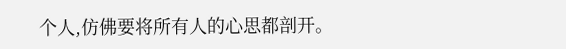个人,仿佛要将所有人的心思都剖开。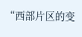“西部片区的变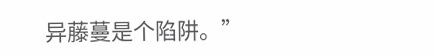异藤蔓是个陷阱。”